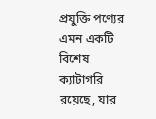প্রযুক্তি পণ্যের এমন একটি বিশেষ ক্যাটাগরি রয়েছে, যার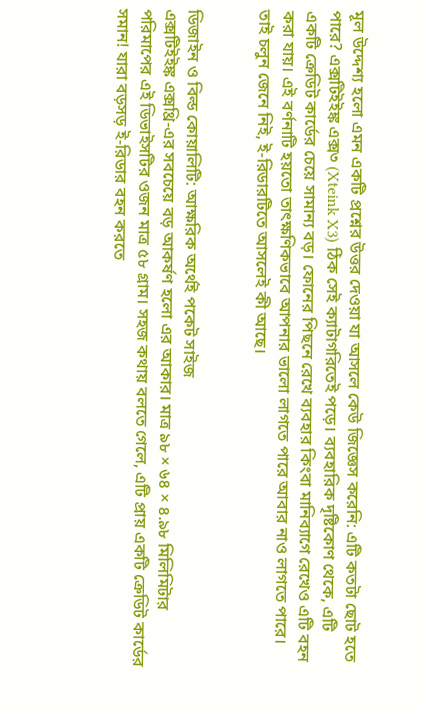মূল উদ্দেশ্য হলো এমন একটি প্রশ্নের উত্তর দেওয়া যা আসলে কেউ জিজ্ঞেস করেনি: এটি কতটা ছোট হতে পারে? এক্সটিইইঙ্ক এক্স৩ (Xteink X3) ঠিক সেই ক্যাটাগরিতেই পড়ে। ব্যবহারিক দৃষ্টিকোণ থেকে, এটি একটি ক্রেডিট কার্ডের চেয়ে সামান্য বড়। ফোনের পিছনে রেখে ব্যবহার কিংবা মানিব্যাগে রেখেও এটি বহন করা যায়। এই বর্ণনাটি হয়তো তাৎক্ষণিকভাবে আপনার ভালো লাগতে পারে আবার নাও লাগতে পারে। তাই চলুন জেনে নিই, ই-রিডারটিতে আসলেই কী আছে।


ডিজাইন ও বিল্ড কোয়ালিটি: আক্ষরিক অর্থেই পকেট সাইজ
এক্সটিইইঙ্ক এক্সথ্রি-এর সবচেয়ে বড় আকর্ষণ হলো এর আকার। মাত্র ৯৮ × ৬৪ × ৪.৯৮ মিলিমিটার পরিমাপের এই ডিভাইসটির ওজন মাত্র ৫৮ গ্রাম। সহজ কথায় বলতে গেলে, এটি প্রায় একটি ক্রেডিট কার্ডের সমান! যারা বড়সড় ই-রিডার বহন করতে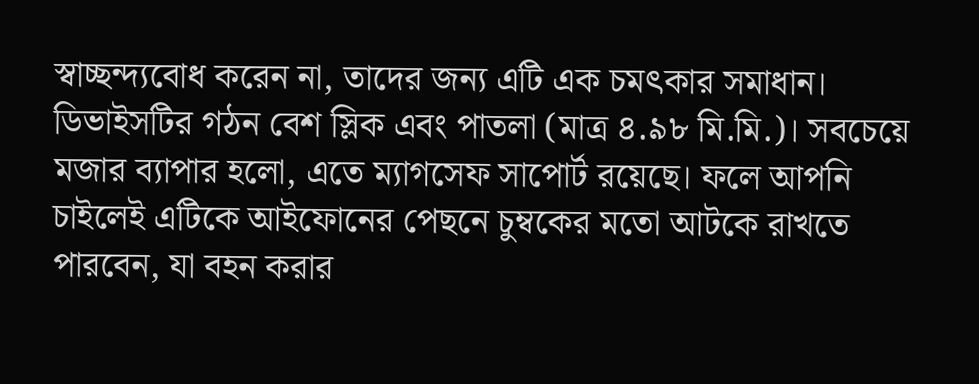স্বাচ্ছন্দ্যবোধ করেন না, তাদের জন্য এটি এক চমৎকার সমাধান। ডিভাইসটির গঠন বেশ স্লিক এবং পাতলা (মাত্র ৪.৯৮ মি.মি.)। সবচেয়ে মজার ব্যাপার হলো, এতে ম্যাগসেফ সাপোর্ট রয়েছে। ফলে আপনি চাইলেই এটিকে আইফোনের পেছনে চুম্বকের মতো আটকে রাখতে পারবেন, যা বহন করার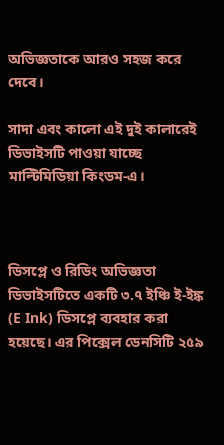অভিজ্ঞতাকে আরও সহজ করে দেবে।

সাদা এবং কালো এই দুই কালারেই ডিভাইসটি পাওয়া যাচ্ছে মাল্টিমিডিয়া কিংডম-এ।



ডিসপ্লে ও রিডিং অভিজ্ঞতা
ডিভাইসটিতে একটি ৩.৭ ইঞ্চি ই-ইঙ্ক (E Ink) ডিসপ্লে ব্যবহার করা হয়েছে। এর পিক্সেল ডেনসিটি ২৫৯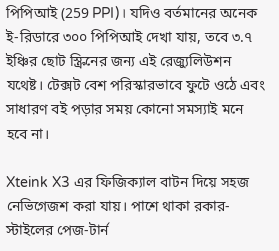পিপিআই (259 PPI)। যদিও বর্তমানের অনেক ই-রিডারে ৩০০ পিপিআই দেখা যায়, তবে ৩.৭ ইঞ্চির ছোট স্ক্রিনের জন্য এই রেজ্যুলিউশন যথেষ্ট। টেক্সট বেশ পরিস্কারভাবে ফুটে ওঠে এবং সাধারণ বই পড়ার সময় কোনো সমস্যাই মনে হবে না।

Xteink X3 এর ফিজিক্যাল বাটন দিয়ে সহজ নেভিগেজশ করা যায়। পাশে থাকা রকার-স্টাইলের পেজ-টার্ন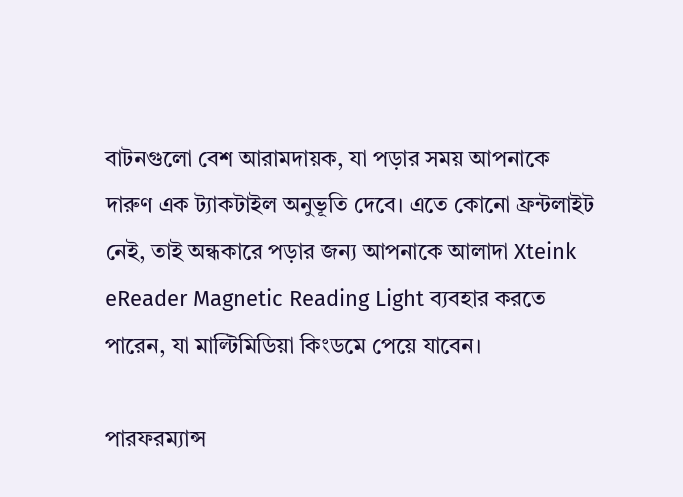বাটনগুলো বেশ আরামদায়ক, যা পড়ার সময় আপনাকে দারুণ এক ট্যাকটাইল অনুভূতি দেবে। এতে কোনো ফ্রন্টলাইট নেই, তাই অন্ধকারে পড়ার জন্য আপনাকে আলাদা Xteink eReader Magnetic Reading Light ব্যবহার করতে পারেন, যা মাল্টিমিডিয়া কিংডমে পেয়ে যাবেন।

পারফরম্যান্স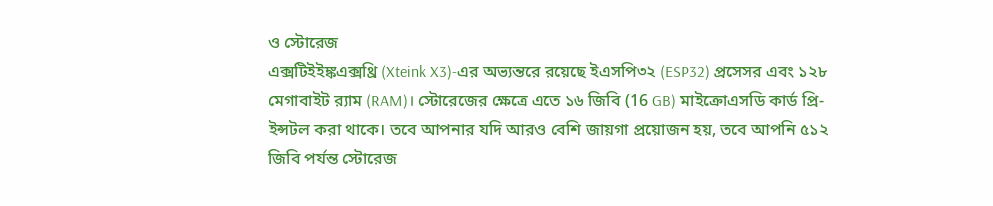ও স্টোরেজ
এক্সটিইইঙ্কএক্সথ্রি (Xteink X3)-এর অভ্যন্তরে রয়েছে ইএসপি৩২ (ESP32) প্রসেসর এবং ১২৮ মেগাবাইট র‍্যাম (RAM)। স্টোরেজের ক্ষেত্রে এতে ১৬ জিবি (16 GB) মাইক্রোএসডি কার্ড প্রি-ইন্সটল করা থাকে। তবে আপনার যদি আরও বেশি জায়গা প্রয়োজন হয়, তবে আপনি ৫১২ জিবি পর্যন্ত স্টোরেজ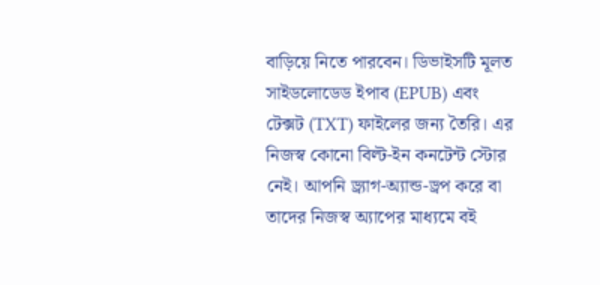বাড়িয়ে নিতে পারবেন। ডিভাইসটি মূলত সাইডলোডেড ইপাব (EPUB) এবং টেক্সট (TXT) ফাইলের জন্য তৈরি। এর নিজস্ব কোনো বিল্ট-ইন কনটেন্ট স্টোর নেই। আপনি ড্র্যাগ-অ্যান্ড-ড্রপ করে বা তাদের নিজস্ব অ্যাপের মাধ্যমে বই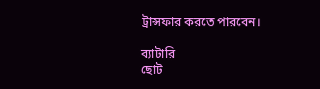ট্রান্সফার করতে পারবেন।

ব্যাটারি
ছোট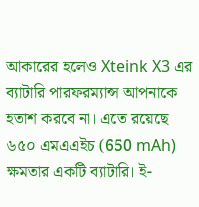আকারের হলেও Xteink X3 এর ব্যাটারি পারফরম্যান্স আপনাকে হতাশ করবে না। এতে রয়েছে ৬৫০ এমএএইচ (650 mAh) ক্ষমতার একটি ব্যাটারি। ই-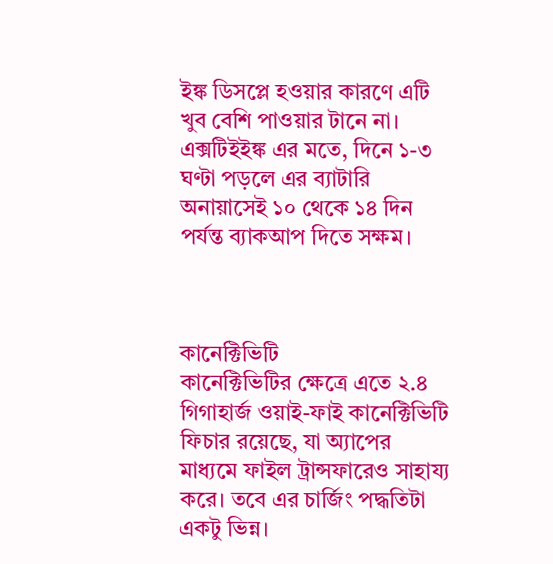ইঙ্ক ডিসপ্লে হওয়ার কারণে এটি খুব বেশি পাওয়ার টানে না। এক্সটিইইঙ্ক এর মতে, দিনে ১-৩ ঘণ্টা পড়লে এর ব্যাটারি অনায়াসেই ১০ থেকে ১৪ দিন পর্যন্ত ব্যাকআপ দিতে সক্ষম।



কানেক্টিভিটি
কানেক্টিভিটির ক্ষেত্রে এতে ২.৪ গিগাহার্জ ওয়াই-ফাই কানেক্টিভিটি ফিচার রয়েছে, যা অ্যাপের মাধ্যমে ফাইল ট্রান্সফারেও সাহায্য করে। তবে এর চার্জিং পদ্ধতিটা একটু ভিন্ন।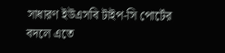সাধারণ ইউএসবি টাইপ-সি পোর্টের বদলে এতে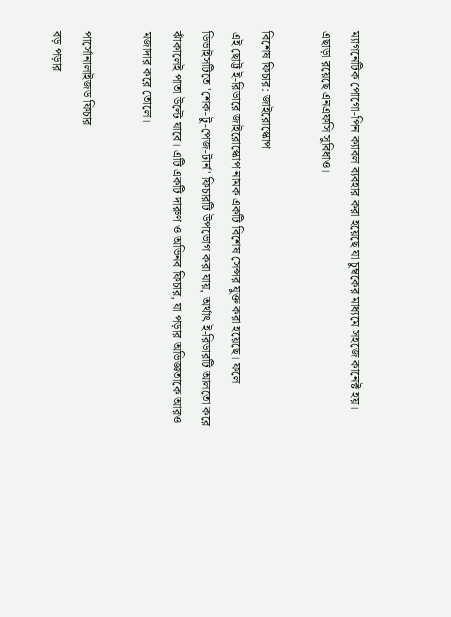ম্যাগনেটিক পোগো-পিন ক্যাবল ব্যবহার করা হয়েছে যা চুম্বকের মাধ্যমে সহজে কানেক্ট হয়। এছাড়া রয়েছে এনএফসি সুবিধাও।

বিশেষ ফিচার: জাইরোস্কোপ
এই ছোট্ট ই-রিডারে জাইরোস্কোপ নামক একটি বিশেষ সেন্সর যুক্ত করা হয়েছে। ফলে ডিভাইসটিতে 'শেক-টু-পেজ-টার্ন' ফিচারটি উপভোগ করা যায়, অর্থাৎ ই-রিডারটি আলতো করে ঝাঁকালেই পাতা উল্টে যাবে। এটি একটি দারুণ ও অভিনব ফিচার, যা পড়ার অভিজ্ঞতাকে আরও মজাদার করে তোলে।

পার্সোনালাইজড ফিচার
বড় পড়ার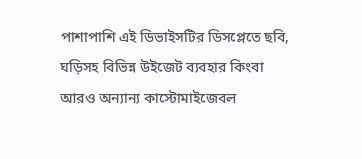পাশাপাশি এই ডিভাইসটির ডিসপ্লেতে ছবি, ঘড়িসহ বিভিন্ন উইজেট ব্যবহার কিংবা আরও অন্যান্য কাস্টোমাইজেবল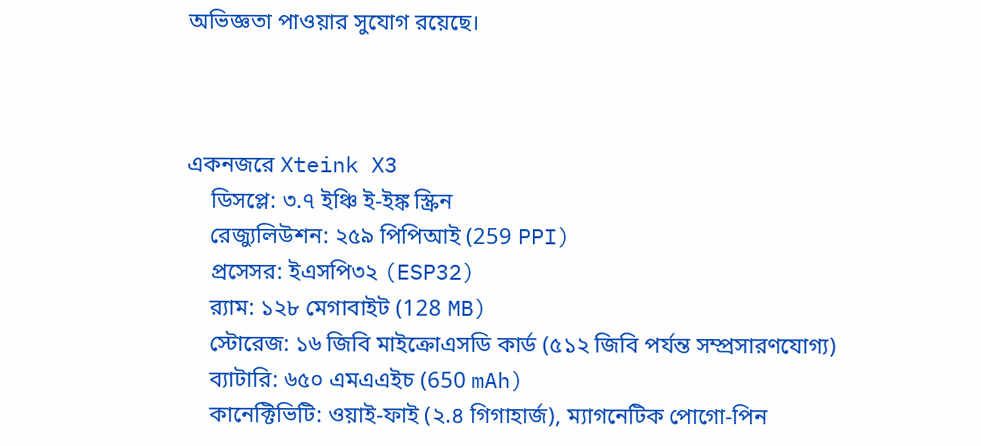অভিজ্ঞতা পাওয়ার সুযোগ রয়েছে।



একনজরে Xteink X3
    ডিসপ্লে: ৩.৭ ইঞ্চি ই-ইঙ্ক স্ক্রিন
    রেজ্যুলিউশন: ২৫৯ পিপিআই (259 PPI)
    প্রসেসর: ইএসপি৩২ (ESP32)
    র‍্যাম: ১২৮ মেগাবাইট (128 MB)
    স্টোরেজ: ১৬ জিবি মাইক্রোএসডি কার্ড (৫১২ জিবি পর্যন্ত সম্প্রসারণযোগ্য)
    ব্যাটারি: ৬৫০ এমএএইচ (650 mAh)
    কানেক্টিভিটি: ওয়াই-ফাই (২.৪ গিগাহার্জ), ম্যাগনেটিক পোগো-পিন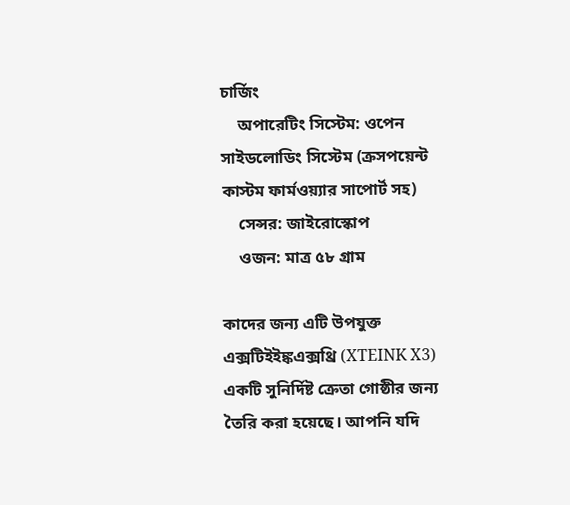চার্জিং
    অপারেটিং সিস্টেম: ওপেন সাইডলোডিং সিস্টেম (ক্রসপয়েন্ট কাস্টম ফার্মওয়্যার সাপোর্ট সহ)
    সেন্সর: জাইরোস্কোপ
    ওজন: মাত্র ৫৮ গ্রাম

কাদের জন্য এটি উপযুক্ত
এক্সটিইইঙ্কএক্সথ্রি (XTEINK X3) একটি সুনির্দিষ্ট ক্রেতা গোষ্ঠীর জন্য তৈরি করা হয়েছে। আপনি যদি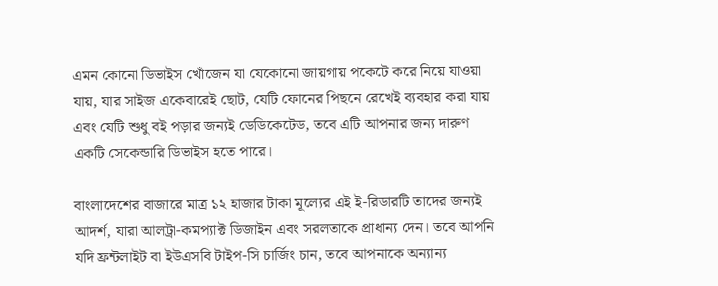এমন কোনো ডিভাইস খোঁজেন যা যেকোনো জায়গায় পকেটে করে নিয়ে যাওয়া যায়, যার সাইজ একেবারেই ছোট, যেটি ফোনের পিছনে রেখেই ব্যবহার করা যায় এবং যেটি শুধু বই পড়ার জন্যই ডেডিকেটেড, তবে এটি আপনার জন্য দারুণ একটি সেকেন্ডারি ডিভাইস হতে পারে।

বাংলাদেশের বাজারে মাত্র ১২ হাজার টাকা মূল্যের এই ই-রিডারটি তাদের জন্যই আদর্শ, যারা আলট্রা-কমপ্যাক্ট ডিজাইন এবং সরলতাকে প্রাধান্য দেন। তবে আপনি যদি ফ্রন্টলাইট বা ইউএসবি টাইপ-সি চার্জিং চান, তবে আপনাকে অন্যান্য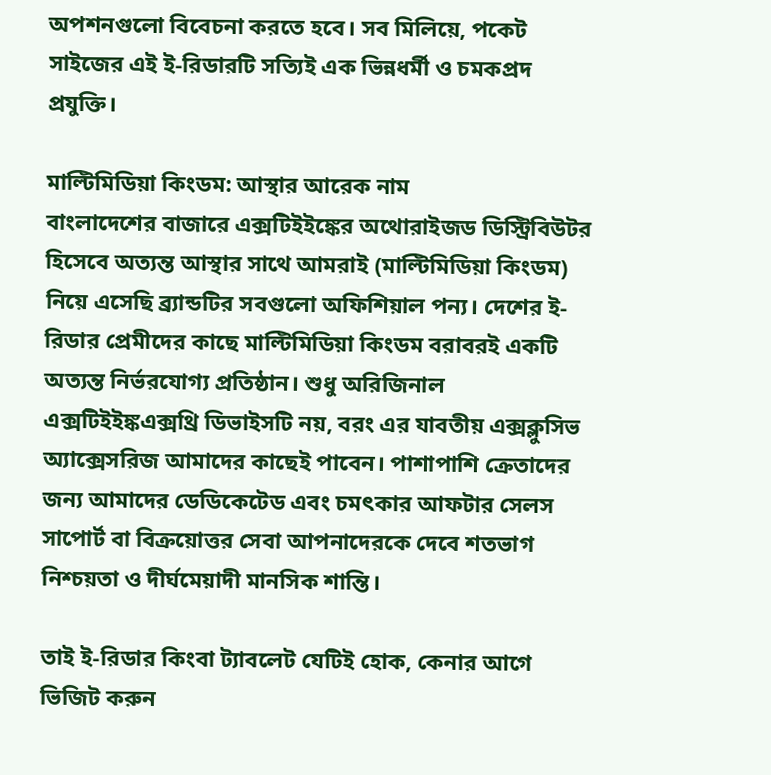অপশনগুলো বিবেচনা করতে হবে। সব মিলিয়ে, পকেট সাইজের এই ই-রিডারটি সত্যিই এক ভিন্নধর্মী ও চমকপ্রদ প্রযুক্তি।

মাল্টিমিডিয়া কিংডম: আস্থার আরেক নাম
বাংলাদেশের বাজারে এক্সটিইইঙ্কের অথোরাইজড ডিস্ট্রিবিউটর হিসেবে অত্যন্ত আস্থার সাথে আমরাই (মাল্টিমিডিয়া কিংডম) নিয়ে এসেছি ব্র্যান্ডটির সবগুলো অফিশিয়াল পন্য। দেশের ই-রিডার প্রেমীদের কাছে মাল্টিমিডিয়া কিংডম বরাবরই একটি অত্যন্ত নির্ভরযোগ্য প্রতিষ্ঠান। শুধু অরিজিনাল এক্সটিইইঙ্কএক্সথ্রি ডিভাইসটি নয়, বরং এর যাবতীয় এক্সক্লুসিভ অ্যাক্সেসরিজ আমাদের কাছেই পাবেন। পাশাপাশি ক্রেতাদের জন্য আমাদের ডেডিকেটেড এবং চমৎকার আফটার সেলস সাপোর্ট বা বিক্রয়োত্তর সেবা আপনাদেরকে দেবে শতভাগ নিশ্চয়তা ও দীর্ঘমেয়াদী মানসিক শান্তি।

তাই ই-রিডার কিংবা ট্যাবলেট যেটিই হোক, কেনার আগে ভিজিট করুন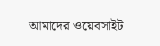আমাদের ওয়েবসাইট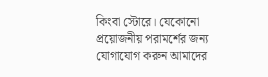কিংবা স্টোরে। যেকোনো প্রয়োজনীয় পরামর্শের জন্য যোগাযোগ করুন আমাদের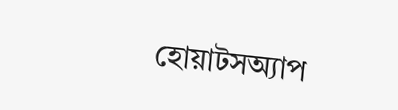হোয়াটসঅ্যাপ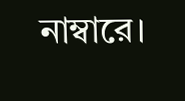নাম্বারে।